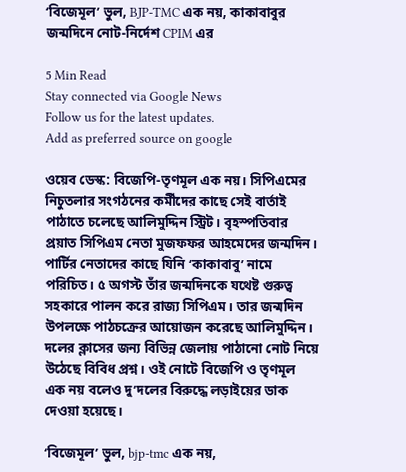‘বিজেমূল’ ভুল, BJP-TMC এক নয়, কাকাবাবুর জন্মদিনে নোট-নির্দেশ CPIM এর

5 Min Read
Stay connected via Google News
Follow us for the latest updates.
Add as preferred source on google

ওয়েব ডেস্ক: বিজেপি-তৃণমূল এক নয়। সিপিএমের নিচুতলার সংগঠনের কর্মীদের কাছে সেই বার্তাই পাঠাতে চলেছে আলিমুদ্দিন স্ট্রিট। বৃহস্পতিবার প্রয়াত সিপিএম নেতা মুজফফর আহমেদের জন্মদিন। পার্টির নেতাদের কাছে যিনি ‘কাকাবাবু’ নামে পরিচিত। ৫ অগস্ট তাঁর জন্মদিনকে যথেষ্ট গুরুত্ব সহকারে পালন করে রাজ্য সিপিএম। তার জন্মদিন উপলক্ষে পাঠচক্রের আয়োজন করেছে আলিমুদ্দিন। দলের ক্লাসের জন্য বিভিন্ন জেলায় পাঠানো নোট নিয়ে উঠেছে বিবিধ প্রশ্ন। ওই নোটে বিজেপি ও তৃণমূল এক নয় বলেও দু’দলের বিরুদ্ধে লড়াইয়ের ডাক দেওয়া হয়েছে।

‘বিজেমূল’ ভুল, bjp-tmc এক নয়,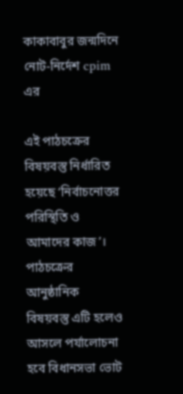কাকাবাবুর জন্মদিনে নোট-নির্দেশ cpim এর

এই পাঠচক্রের বিষয়বস্তু নির্ধারিত হয়েছে ‘নির্বাচনোত্তর পরিস্থিতি ও আমাদের কাজ’। পাঠচক্রের আনুষ্ঠানিক বিষয়বস্তু এটি হলেও আসলে পর্যালোচনা হবে বিধানসভা ভোট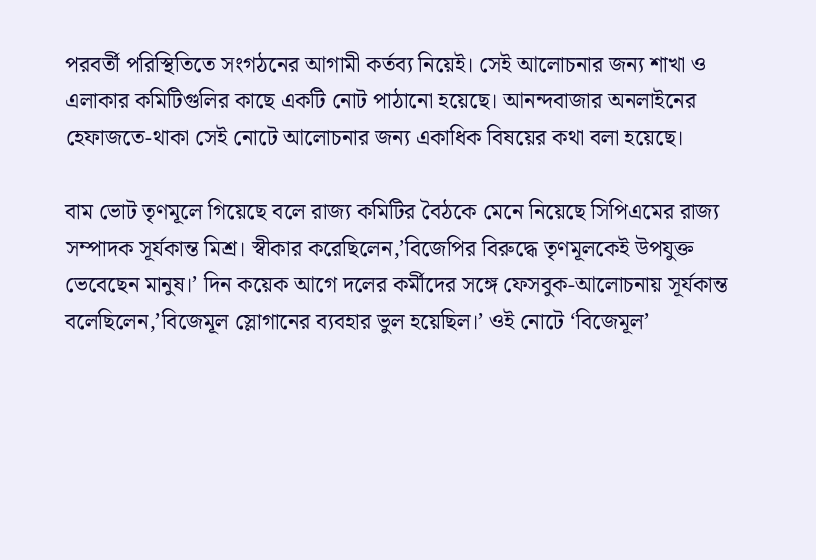পরবর্তী পরিস্থিতিতে সংগঠনের আগামী কর্তব্য নিয়েই। সেই আলোচনার জন্য শাখা ও এলাকার কমিটিগুলির কাছে একটি নোট পাঠানো হয়েছে। আনন্দবাজার অনলাইনের হেফাজতে-থাকা সেই নোটে আলোচনার জন্য একাধিক বিষয়ের কথা বলা হয়েছে।

বাম ভোট তৃণমূলে গিয়েছে বলে রাজ্য কমিটির বৈঠকে মেনে নিয়েছে সিপিএমের রাজ্য সম্পাদক সূর্যকান্ত মিশ্র। স্বীকার করেছিলেন,’বিজেপির বিরুদ্ধে তৃণমূলকেই উপযুক্ত ভেবেছেন মানুষ।’ দিন কয়েক আগে দলের কর্মীদের সঙ্গে ফেসবুক-আলোচনায় সূর্যকান্ত বলেছিলেন,’বিজেমূল স্লোগানের ব্যবহার ভুল হয়েছিল।’ ওই নোটে ‘বিজেমূল’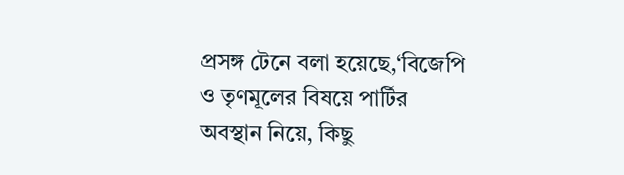প্রসঙ্গ টেনে বলা হয়েছে,‘বিজেপি ও তৃণমূলের বিষয়ে পার্টির অবস্থান নিয়ে, কিছু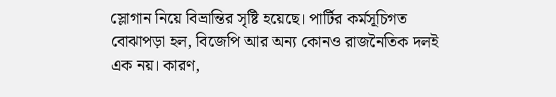স্লোগান নিয়ে বিভ্রান্তির সৃষ্টি হয়েছে। পার্টির কর্মসূচিগত বোঝাপড়া হল, বিজেপি আর অন্য কোনও রাজনৈতিক দলই এক নয়। কারণ,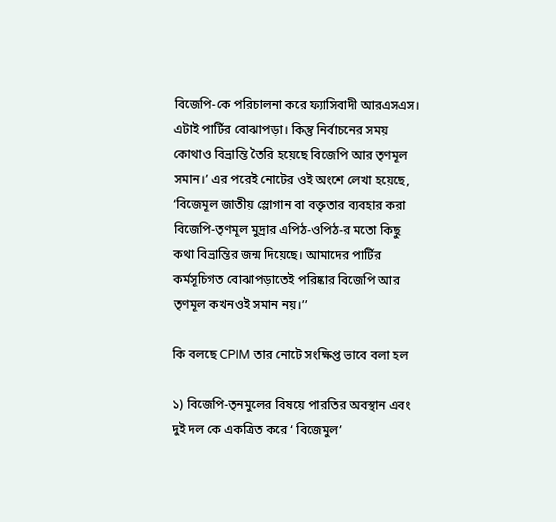বিজেপি-কে পরিচালনা করে ফ্যাসিবাদী আরএসএস। এটাই পার্টির বোঝাপড়া। কিন্তু নির্বাচনের সময় কোথাও বিভ্রান্তি তৈরি হয়েছে বিজেপি আর তৃণমূল সমান।’ এর পরেই নোটের ওই অংশে লেখা হয়েছে, ‘বিজেমূল জাতীয় স্লোগান বা বক্তৃতার ব্যবহার করা বিজেপি-তৃণমূল মুদ্রার এপিঠ-ওপিঠ-র মতো কিছু কথা বিভ্রান্তির জন্ম দিয়েছে। আমাদের পার্টির কর্মসূচিগত বোঝাপড়াতেই পরিষ্কার বিজেপি আর তৃণমূল কখনওই সমান নয়।’’

কি বলছে CPIM তার নোটে সংক্ষিপ্ত ভাবে বলা হল

১) বিজেপি-তৃনমুলের বিষয়ে পারতির অবস্থান এবং দুই দল কে একত্রিত করে ‘ বিজেমুল’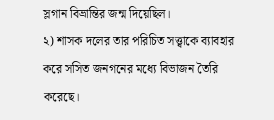স্লগান বিভ্রান্তির জন্ম দিয়েছিল।
২) শাসক দলের তার পরিচিত সত্ত্বাকে ব্যাবহার করে সসিত জনগনের মধ্যে বিভাজন তৈরি করেছে।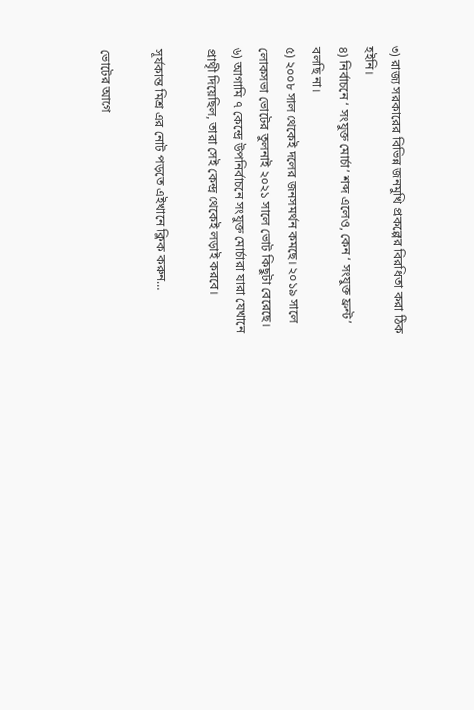৩) রাজ্য সরকারের বিভিন্ন জনমুখি প্রকল্পের বিরধিতা করা ঠিক হইনি।
৪) নির্বাচনে ‘ সংযুক্ত মোর্চা’ শব্দ এলেও, কেন ‘ সংযুক্ত ফ্রন্ট’ বলছি না।
৫) ২০০৮ সাল থেকেই দলের জনসমর্থন কমছে। ২০১৯ সালে লোকসভা ভোটের তুলনাই ২০২১ সালে ভোট কিছুটা বেরেছে।
৬) আগামি ৭ কেন্দ্রে উপনির্বাচনে সংযুক্ত মোর্চারা যারা যেখানে প্রাথৃী দিয়েছিল, তারা সেই কেন্দ্র থেকেই লড়াই করবে।

সূর্যকান্ত মিশ্র এর নোট পড়তে এইখানে ক্লিক করুন…

ভোটের আগে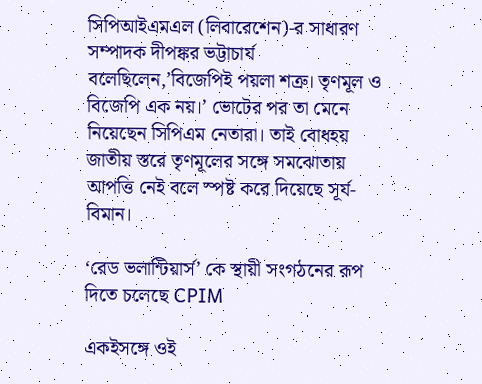সিপিআইএমএল (লিবারেশেন)-র সাধারণ সম্পাদক দীপঙ্কর ভট্টাচার্য বলেছিলেন,’বিজেপিই পয়লা শত্রু। তৃণমূল ও বিজেপি এক নয়।’ ভোটের পর তা মেনে নিয়েছেন সিপিএম নেতারা। তাই বোধহয় জাতীয় স্তরে তৃণমূলের সঙ্গে সমঝোতায় আপত্তি নেই বলে স্পষ্ট করে দিয়েছে সূর্য-বিমান।

‘রেড ভলান্টিয়ার্স’ কে স্থায়ী সংগঠনের রূপ দিতে চলেছে CPIM

একইসঙ্গে ওই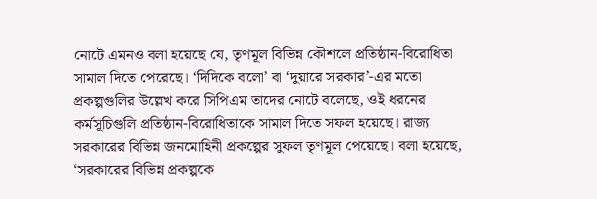নোটে এমনও বলা হয়েছে যে, তৃণমূল বিভিন্ন কৌশলে প্রতিষ্ঠান-বিরোধিতা সামাল দিতে পেরেছে। ‘দিদিকে বলো’ বা ‘দুয়ারে সরকার’-এর মতো প্রকল্পগুলির উল্লেখ করে সিপিএম তাদের নোটে বলেছে, ওই ধরনের কর্মসূচিগুলি প্রতিষ্ঠান-বিরোধিতাকে সামাল দিতে সফল হয়েছে। রাজ্য সরকারের বিভিন্ন জনমোহিনী প্রকল্পের সুফল তৃণমূল পেয়েছে। বলা হয়েছে, ‘সরকারের বিভিন্ন প্রকল্পকে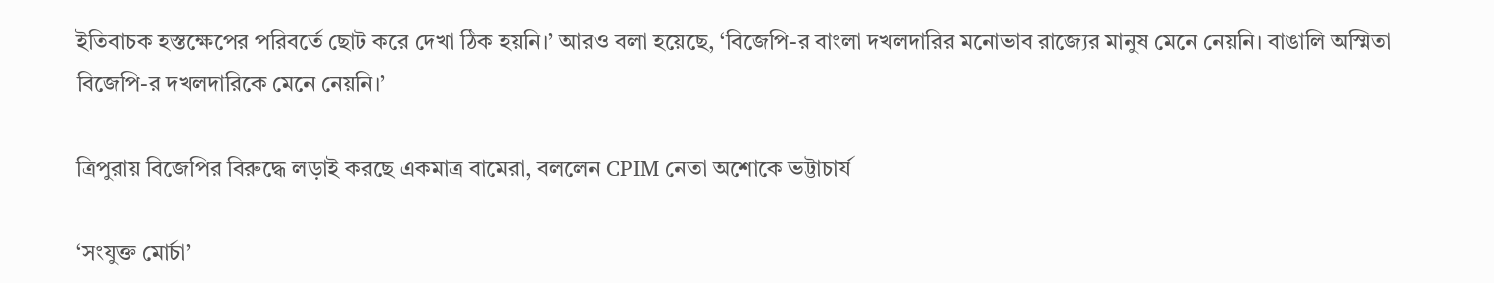ইতিবাচক হস্তক্ষেপের পরিবর্তে ছোট করে দেখা ঠিক হয়নি।’ আরও বলা হয়েছে, ‘বিজেপি-র বাংলা দখলদারির মনোভাব রাজ্যের মানুষ মেনে নেয়নি। বাঙালি অস্মিতা বিজেপি-র দখলদারিকে মেনে নেয়নি।’

ত্রিপুরায় বিজেপির বিরুদ্ধে লড়াই করছে একমাত্র বামেরা, বললেন CPIM নেতা অশোকে ভট্টাচার্য

‘সংযুক্ত মোর্চা’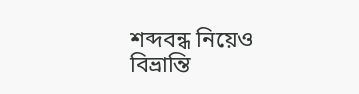শব্দবন্ধ নিয়েও বিভ্রান্তি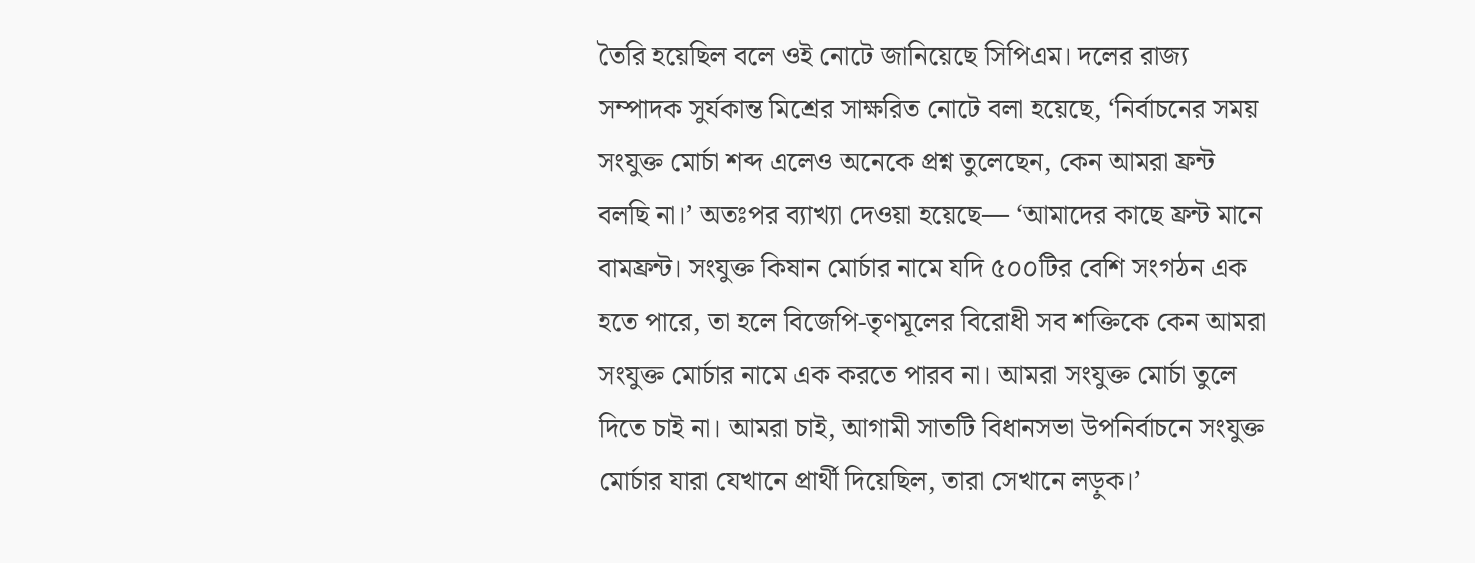তৈরি হয়েছিল বলে ওই নোটে জানিয়েছে সিপিএম। দলের রাজ্য সম্পাদক সুর্যকান্ত মিশ্রের সাক্ষরিত নোটে বলা হয়েছে, ‘নির্বাচনের সময় সংযুক্ত মোর্চা শব্দ এলেও অনেকে প্রশ্ন তুলেছেন, কেন আমরা ফ্রন্ট বলছি না।’ অতঃপর ব্যাখ্যা দেওয়া হয়েছে— ‘আমাদের কাছে ফ্রন্ট মানে বামফ্রন্ট। সংযুক্ত কিষান মোর্চার নামে যদি ৫০০টির বেশি সংগঠন এক হতে পারে, তা হলে বিজেপি-তৃণমূলের বিরোধী সব শক্তিকে কেন আমরা সংযুক্ত মোর্চার নামে এক করতে পারব না। আমরা সংযুক্ত মোর্চা তুলে দিতে চাই না। আমরা চাই, আগামী সাতটি বিধানসভা উপনির্বাচনে সংযুক্ত মোর্চার যারা যেখানে প্রার্থী দিয়েছিল, তারা সেখানে লড়ুক।’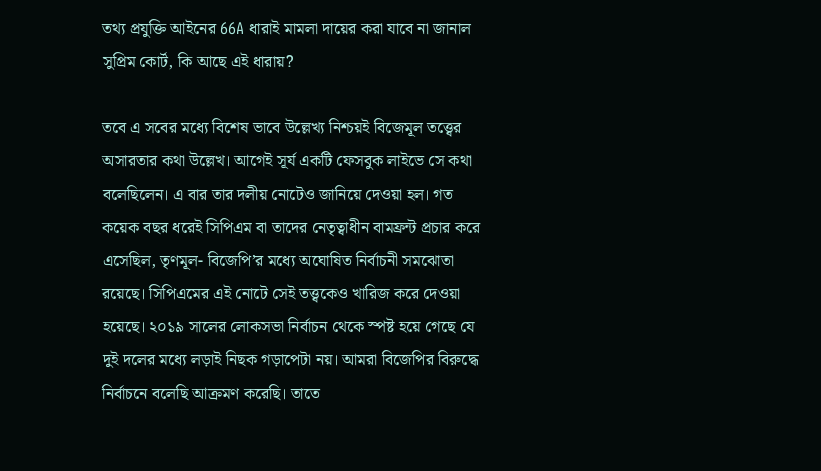তথ্য প্রযুক্তি আইনের 66A ধারাই মামলা দায়ের করা যাবে না জানাল সুপ্রিম কোর্ট, কি আছে এই ধারায়?

তবে এ সবের মধ্যে বিশেষ ভাবে উল্লেখ্য নিশ্চয়ই বিজেমূল তত্ত্বের অসারতার কথা উল্লেখ। আগেই সূর্য একটি ফেসবুক লাইভে সে কথা বলেছিলেন। এ বার তার দলীয় নোটেও জানিয়ে দেওয়া হল। গত কয়েক বছর ধরেই সিপিএম বা তাদের নেতৃত্বাধীন বামফ্রন্ট প্রচার করে এসেছিল, তৃণমূল- বিজেপি’র মধ্যে অঘোষিত নির্বাচনী সমঝোতা রয়েছে। সিপিএমের এই নোটে সেই তত্ত্বকেও খারিজ করে দেওয়া হয়েছে। ২০১৯ সালের লোকসভা নির্বাচন থেকে স্পষ্ট হয়ে গেছে যে দুই দলের মধ্যে লড়াই নিছক গড়াপেটা নয়। আমরা বিজেপির বিরুদ্ধে নির্বাচনে বলেছি আক্রমণ করেছি। তাতে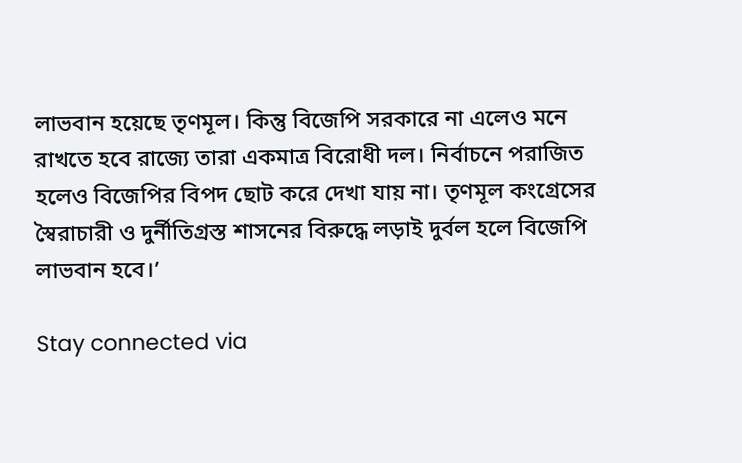লাভবান হয়েছে তৃণমূল। কিন্তু বিজেপি সরকারে না এলেও মনে রাখতে হবে রাজ্যে তারা একমাত্র বিরোধী দল। নির্বাচনে পরাজিত হলেও বিজেপির বিপদ ছোট করে দেখা যায় না। তৃণমূল কংগ্রেসের স্বৈরাচারী ও দুর্নীতিগ্রস্ত শাসনের বিরুদ্ধে লড়াই দুর্বল হলে বিজেপি লাভবান হবে।’

Stay connected via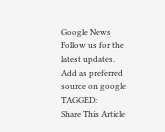Google News
Follow us for the latest updates.
Add as preferred source on google
TAGGED:
Share This Article